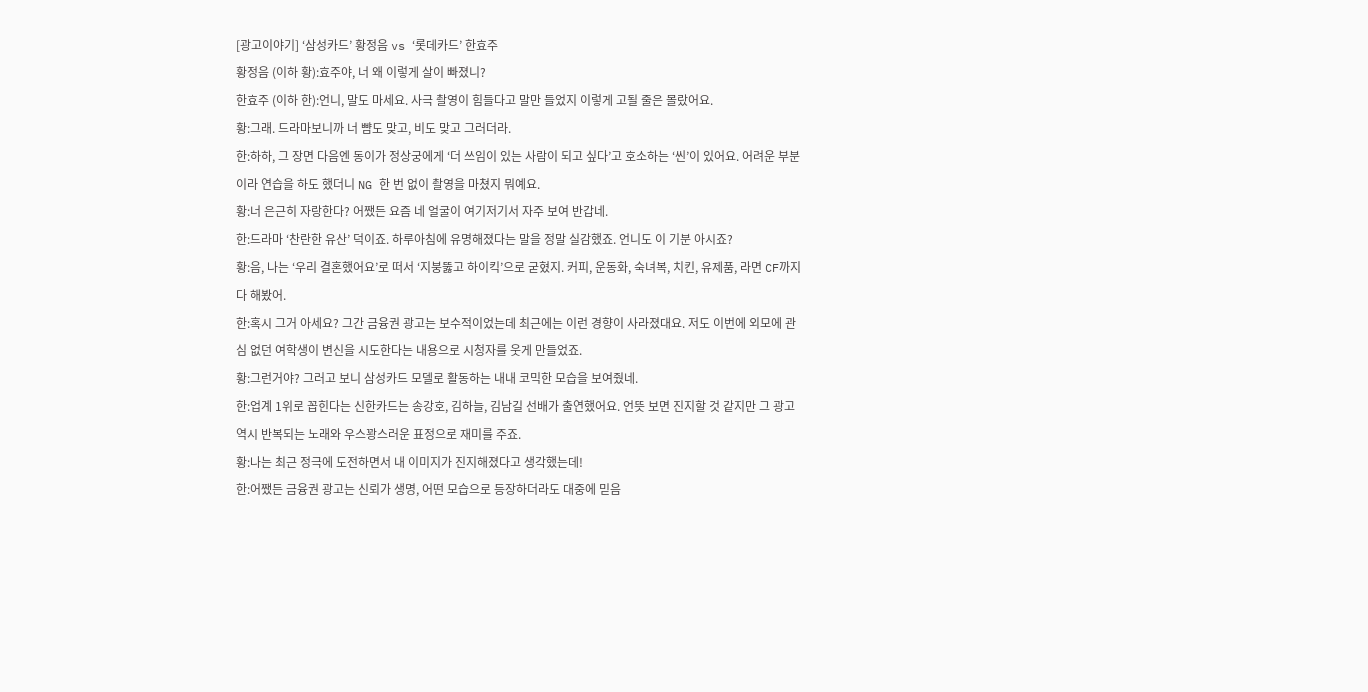[광고이야기] ‘삼성카드’ 황정음 vs ‘롯데카드’ 한효주
황정음 (이하 황):효주야, 너 왜 이렇게 살이 빠졌니?
한효주 (이하 한):언니, 말도 마세요. 사극 촬영이 힘들다고 말만 들었지 이렇게 고될 줄은 몰랐어요.
황:그래. 드라마보니까 너 뺨도 맞고, 비도 맞고 그러더라.
한:하하, 그 장면 다음엔 동이가 정상궁에게 ‘더 쓰임이 있는 사람이 되고 싶다’고 호소하는 ‘씬’이 있어요. 어려운 부분이라 연습을 하도 했더니 NG 한 번 없이 촬영을 마쳤지 뭐예요.
황:너 은근히 자랑한다? 어쨌든 요즘 네 얼굴이 여기저기서 자주 보여 반갑네.
한:드라마 ‘찬란한 유산’ 덕이죠. 하루아침에 유명해졌다는 말을 정말 실감했죠. 언니도 이 기분 아시죠?
황:음, 나는 ‘우리 결혼했어요’로 떠서 ‘지붕뚫고 하이킥’으로 굳혔지. 커피, 운동화, 숙녀복, 치킨, 유제품, 라면 CF까지 다 해봤어.
한:혹시 그거 아세요? 그간 금융권 광고는 보수적이었는데 최근에는 이런 경향이 사라졌대요. 저도 이번에 외모에 관심 없던 여학생이 변신을 시도한다는 내용으로 시청자를 웃게 만들었죠.
황:그런거야? 그러고 보니 삼성카드 모델로 활동하는 내내 코믹한 모습을 보여줬네.
한:업계 1위로 꼽힌다는 신한카드는 송강호, 김하늘, 김남길 선배가 출연했어요. 언뜻 보면 진지할 것 같지만 그 광고 역시 반복되는 노래와 우스꽝스러운 표정으로 재미를 주죠.
황:나는 최근 정극에 도전하면서 내 이미지가 진지해졌다고 생각했는데!
한:어쨌든 금융권 광고는 신뢰가 생명, 어떤 모습으로 등장하더라도 대중에 믿음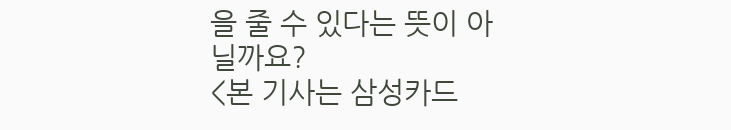을 줄 수 있다는 뜻이 아닐까요?
<본 기사는 삼성카드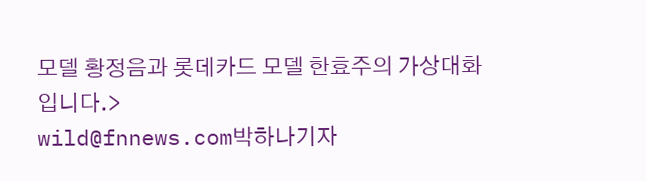모델 황정음과 롯데카드 모델 한효주의 가상대화입니다.>
wild@fnnews.com박하나기자